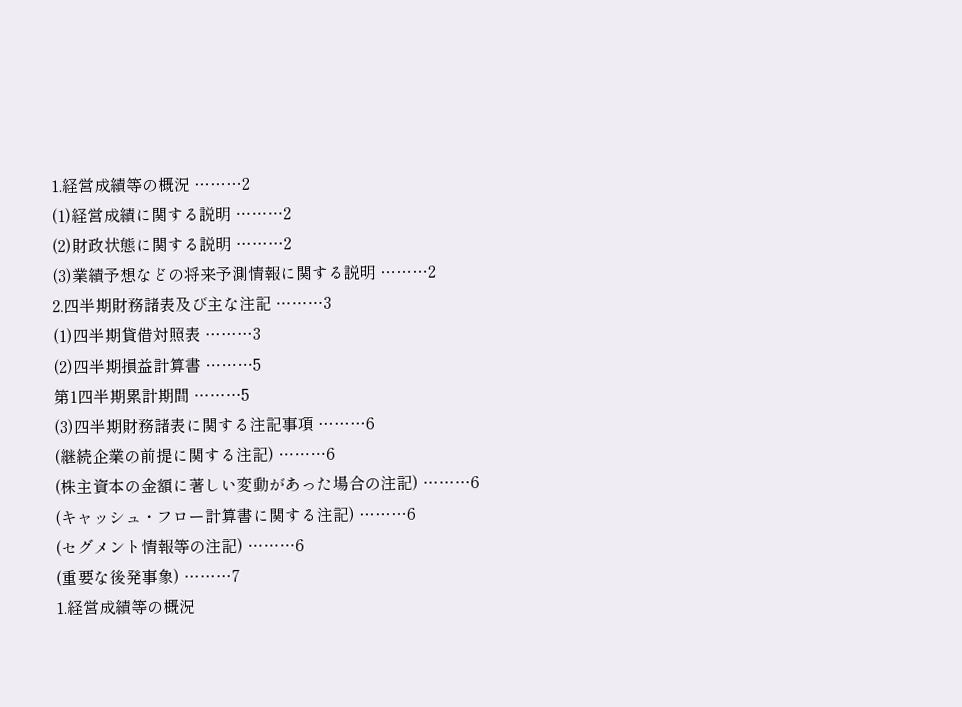1.経営成績等の概況 ………2
(1)経営成績に関する説明 ………2
(2)財政状態に関する説明 ………2
(3)業績予想などの将来予測情報に関する説明 ………2
2.四半期財務諸表及び主な注記 ………3
(1)四半期貸借対照表 ………3
(2)四半期損益計算書 ………5
第1四半期累計期間 ………5
(3)四半期財務諸表に関する注記事項 ………6
(継続企業の前提に関する注記) ………6
(株主資本の金額に著しい変動があった場合の注記) ………6
(キャッシュ・フロー計算書に関する注記) ………6
(セグメント情報等の注記) ………6
(重要な後発事象) ………7
1.経営成績等の概況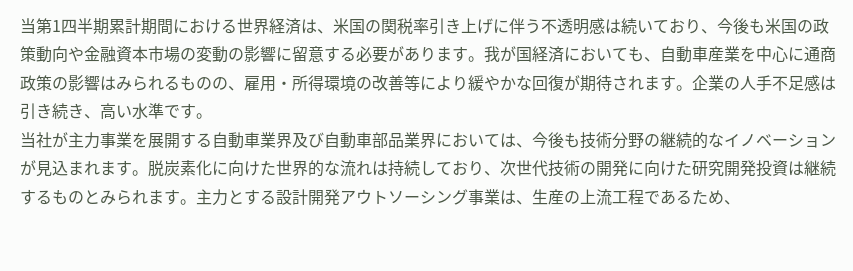当第1四半期累計期間における世界経済は、米国の関税率引き上げに伴う不透明感は続いており、今後も米国の政策動向や金融資本市場の変動の影響に留意する必要があります。我が国経済においても、自動車産業を中心に通商政策の影響はみられるものの、雇用・所得環境の改善等により緩やかな回復が期待されます。企業の人手不足感は引き続き、高い水準です。
当社が主力事業を展開する自動車業界及び自動車部品業界においては、今後も技術分野の継続的なイノベーションが見込まれます。脱炭素化に向けた世界的な流れは持続しており、次世代技術の開発に向けた研究開発投資は継続するものとみられます。主力とする設計開発アウトソーシング事業は、生産の上流工程であるため、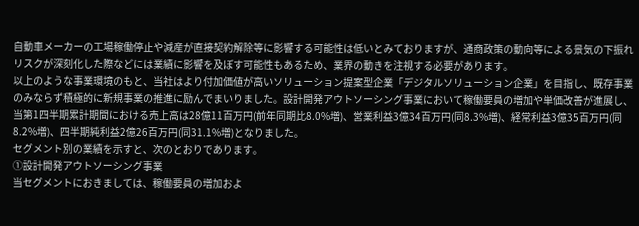自動車メーカーの工場稼働停止や減産が直接契約解除等に影響する可能性は低いとみておりますが、通商政策の動向等による景気の下振れリスクが深刻化した際などには業績に影響を及ぼす可能性もあるため、業界の動きを注視する必要があります。
以上のような事業環境のもと、当社はより付加価値が高いソリューション提案型企業「デジタルソリューション企業」を目指し、既存事業のみならず積極的に新規事業の推進に励んでまいりました。設計開発アウトソーシング事業において稼働要員の増加や単価改善が進展し、当第1四半期累計期間における売上高は28億11百万円(前年同期比8.0%増)、営業利益3億34百万円(同8.3%増)、経常利益3億35百万円(同8.2%増)、四半期純利益2億26百万円(同31.1%増)となりました。
セグメント別の業績を示すと、次のとおりであります。
①設計開発アウトソーシング事業
当セグメントにおきましては、稼働要員の増加およ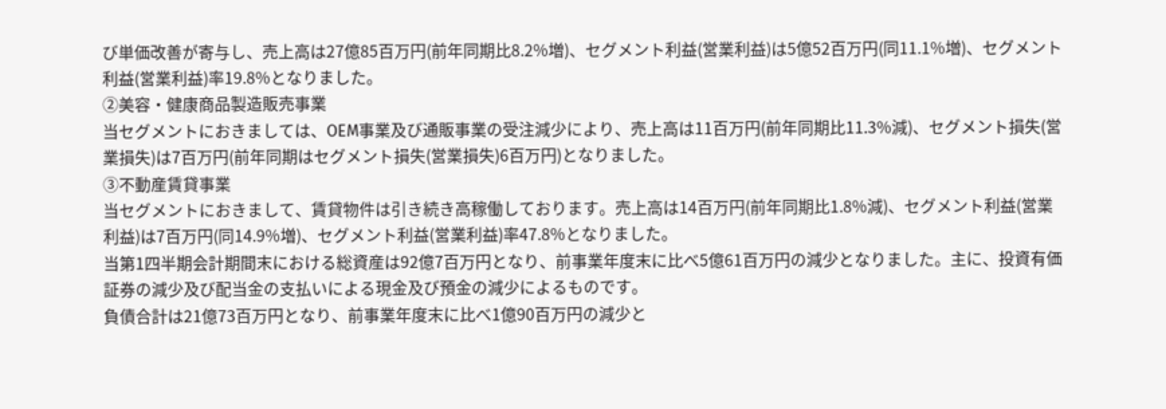び単価改善が寄与し、売上高は27億85百万円(前年同期比8.2%増)、セグメント利益(営業利益)は5億52百万円(同11.1%増)、セグメント利益(営業利益)率19.8%となりました。
②美容・健康商品製造販売事業
当セグメントにおきましては、OEM事業及び通販事業の受注減少により、売上高は11百万円(前年同期比11.3%減)、セグメント損失(営業損失)は7百万円(前年同期はセグメント損失(営業損失)6百万円)となりました。
③不動産賃貸事業
当セグメントにおきまして、賃貸物件は引き続き高稼働しております。売上高は14百万円(前年同期比1.8%減)、セグメント利益(営業利益)は7百万円(同14.9%増)、セグメント利益(営業利益)率47.8%となりました。
当第1四半期会計期間末における総資産は92億7百万円となり、前事業年度末に比べ5億61百万円の減少となりました。主に、投資有価証券の減少及び配当金の支払いによる現金及び預金の減少によるものです。
負債合計は21億73百万円となり、前事業年度末に比べ1億90百万円の減少と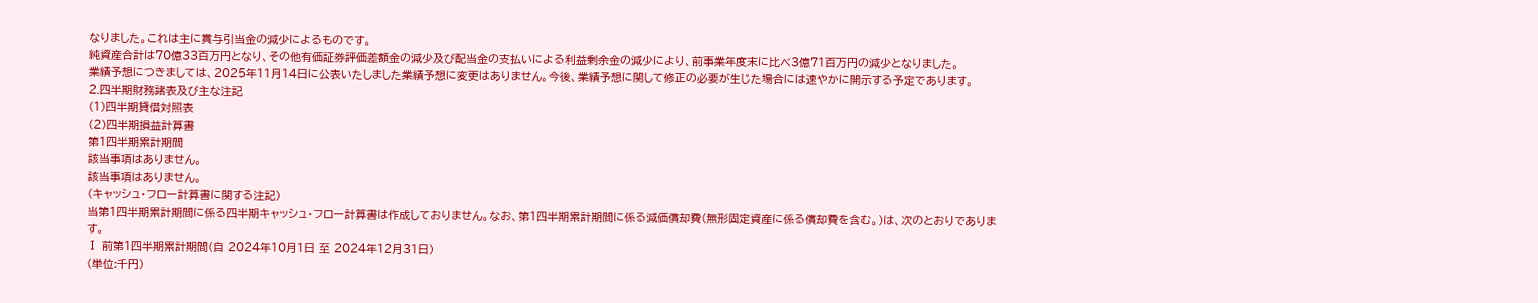なりました。これは主に賞与引当金の減少によるものです。
純資産合計は70億33百万円となり、その他有価証券評価差額金の減少及び配当金の支払いによる利益剰余金の減少により、前事業年度末に比べ3億71百万円の減少となりました。
業績予想につきましては、2025年11月14日に公表いたしました業績予想に変更はありません。今後、業績予想に関して修正の必要が生じた場合には速やかに開示する予定であります。
2.四半期財務諸表及び主な注記
(1)四半期貸借対照表
(2)四半期損益計算書
第1四半期累計期間
該当事項はありません。
該当事項はありません。
(キャッシュ・フロー計算書に関する注記)
当第1四半期累計期間に係る四半期キャッシュ・フロー計算書は作成しておりません。なお、第1四半期累計期間に係る減価償却費(無形固定資産に係る償却費を含む。)は、次のとおりであります。
Ⅰ 前第1四半期累計期間(自 2024年10月1日 至 2024年12月31日)
(単位:千円)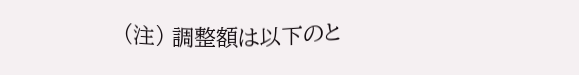(注) 調整額は以下のと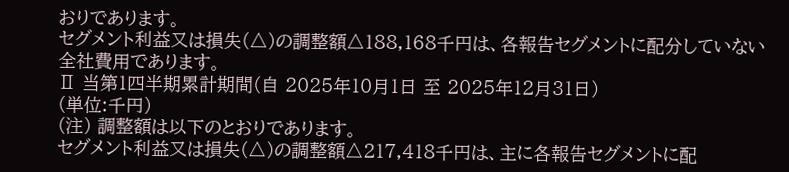おりであります。
セグメント利益又は損失(△)の調整額△188,168千円は、各報告セグメントに配分していない全社費用であります。
Ⅱ 当第1四半期累計期間(自 2025年10月1日 至 2025年12月31日)
(単位:千円)
(注) 調整額は以下のとおりであります。
セグメント利益又は損失(△)の調整額△217,418千円は、主に各報告セグメントに配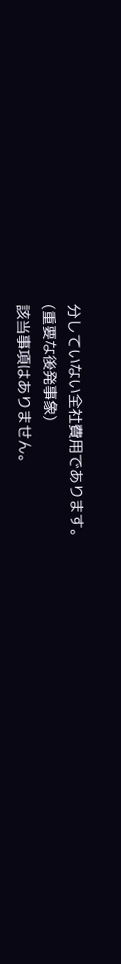分していない全社費用であります。
(重要な後発事象)
該当事項はありません。